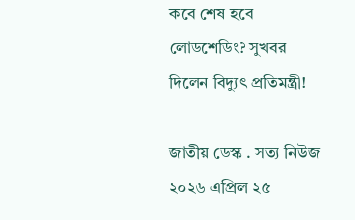কবে শেষ হবে লোডশেডিং? সুখবর দিলেন বিদ্যুৎ প্রতিমন্ত্রী!

জাতীয় ডেস্ক . সত্য নিউজ
২০২৬ এপ্রিল ২৫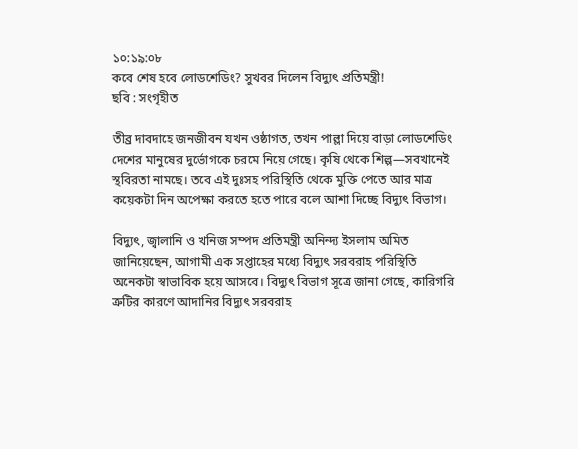১০:১৯:০৮
কবে শেষ হবে লোডশেডিং? সুখবর দিলেন বিদ্যুৎ প্রতিমন্ত্রী!
ছবি : সংগৃহীত

তীব্র দাবদাহে জনজীবন যখন ওষ্ঠাগত, তখন পাল্লা দিয়ে বাড়া লোডশেডিং দেশের মানুষের দুর্ভোগকে চরমে নিয়ে গেছে। কৃষি থেকে শিল্প—সবখানেই স্থবিরতা নামছে। তবে এই দুঃসহ পরিস্থিতি থেকে মুক্তি পেতে আর মাত্র কয়েকটা দিন অপেক্ষা করতে হতে পারে বলে আশা দিচ্ছে বিদ্যুৎ বিভাগ।

বিদ্যুৎ, জ্বালানি ও খনিজ সম্পদ প্রতিমন্ত্রী অনিন্দ্য ইসলাম অমিত জানিয়েছেন, আগামী এক সপ্তাহের মধ্যে বিদ্যুৎ সরবরাহ পরিস্থিতি অনেকটা স্বাভাবিক হয়ে আসবে। বিদ্যুৎ বিভাগ সূত্রে জানা গেছে, কারিগরি ত্রুটির কারণে আদানির বিদ্যুৎ সরবরাহ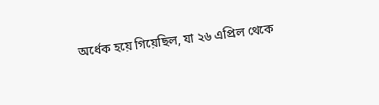অর্ধেক হয়ে গিয়েছিল, যা ২৬ এপ্রিল থেকে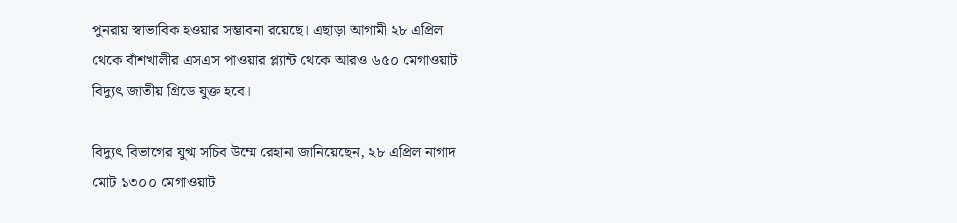পুনরায় স্বাভাবিক হওয়ার সম্ভাবনা রয়েছে। এছাড়া আগামী ২৮ এপ্রিল থেকে বাঁশখালীর এসএস পাওয়ার প্ল্যান্ট থেকে আরও ৬৫০ মেগাওয়াট বিদ্যুৎ জাতীয় গ্রিডে যুক্ত হবে।

বিদ্যুৎ বিভাগের যুগ্ম সচিব উম্মে রেহানা জানিয়েছেন, ২৮ এপ্রিল নাগাদ মোট ১৩০০ মেগাওয়াট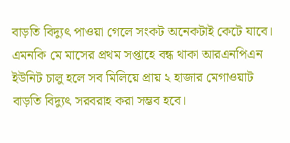বাড়তি বিদ্যুৎ পাওয়া গেলে সংকট অনেকটাই কেটে যাবে। এমনকি মে মাসের প্রথম সপ্তাহে বন্ধ থাকা আরএনপিএন ইউনিট চালু হলে সব মিলিয়ে প্রায় ২ হাজার মেগাওয়াট বাড়তি বিদ্যুৎ সরবরাহ করা সম্ভব হবে।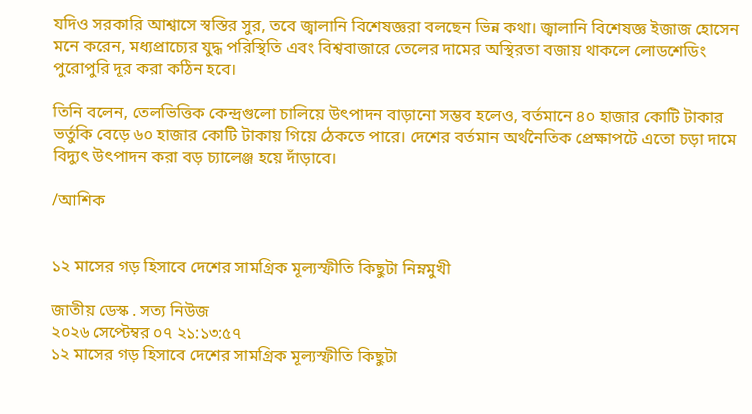যদিও সরকারি আশ্বাসে স্বস্তির সুর, তবে জ্বালানি বিশেষজ্ঞরা বলছেন ভিন্ন কথা। জ্বালানি বিশেষজ্ঞ ইজাজ হোসেন মনে করেন, মধ্যপ্রাচ্যের যুদ্ধ পরিস্থিতি এবং বিশ্ববাজারে তেলের দামের অস্থিরতা বজায় থাকলে লোডশেডিং পুরোপুরি দূর করা কঠিন হবে।

তিনি বলেন, তেলভিত্তিক কেন্দ্রগুলো চালিয়ে উৎপাদন বাড়ানো সম্ভব হলেও, বর্তমানে ৪০ হাজার কোটি টাকার ভর্তুকি বেড়ে ৬০ হাজার কোটি টাকায় গিয়ে ঠেকতে পারে। দেশের বর্তমান অর্থনৈতিক প্রেক্ষাপটে এতো চড়া দামে বিদ্যুৎ উৎপাদন করা বড় চ্যালেঞ্জ হয়ে দাঁড়াবে।

/আশিক


১২ মাসের গড় হিসাবে দেশের সামগ্রিক মূল্যস্ফীতি কিছুটা নিম্নমুখী

জাতীয় ডেস্ক . সত্য নিউজ
২০২৬ সেপ্টেম্বর ০৭ ২১:১৩:৫৭
১২ মাসের গড় হিসাবে দেশের সামগ্রিক মূল্যস্ফীতি কিছুটা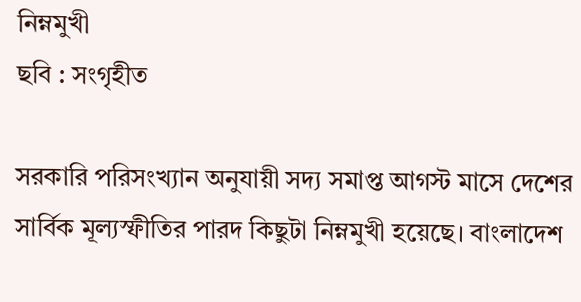নিম্নমুখী
ছবি : সংগৃহীত

সরকারি পরিসংখ্যান অনুযায়ী সদ্য সমাপ্ত আগস্ট মাসে দেশের সার্বিক মূল্যস্ফীতির পারদ কিছুটা নিম্নমুখী হয়েছে। বাংলাদেশ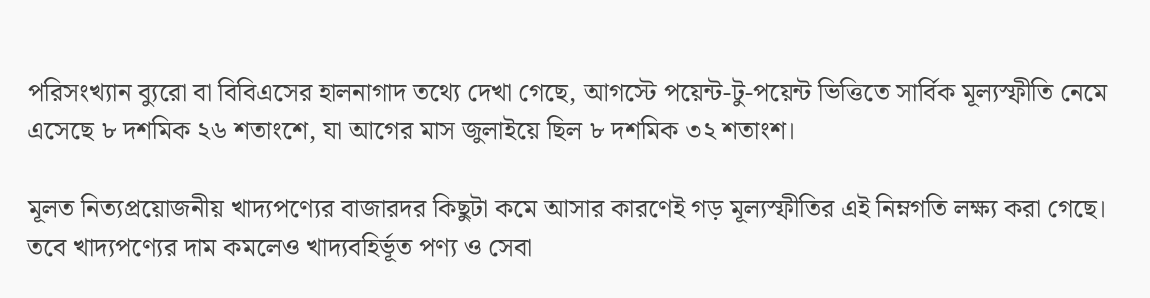পরিসংখ্যান ব্যুরো বা বিবিএসের হালনাগাদ তথ্যে দেখা গেছে, আগস্টে পয়েন্ট-টু-পয়েন্ট ভিত্তিতে সার্বিক মূল্যস্ফীতি নেমে এসেছে ৮ দশমিক ২৬ শতাংশে, যা আগের মাস জুলাইয়ে ছিল ৮ দশমিক ৩২ শতাংশ।

মূলত নিত্যপ্রয়োজনীয় খাদ্যপণ্যের বাজারদর কিছুটা কমে আসার কারণেই গড় মূল্যস্ফীতির এই নিম্নগতি লক্ষ্য করা গেছে। তবে খাদ্যপণ্যের দাম কমলেও খাদ্যবহির্ভূত পণ্য ও সেবা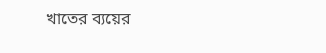খাতের ব্যয়ের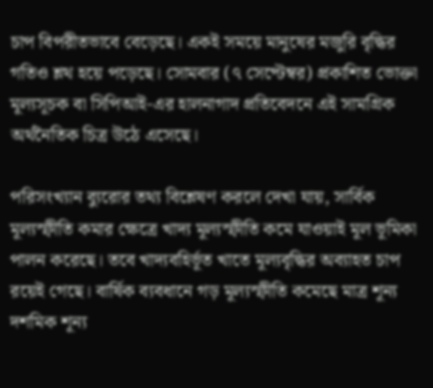চাপ বিপরীতভাবে বেড়েছে। একই সময়ে মানুষের মজুরি বৃদ্ধির গতিও শ্লথ হয়ে পড়েছে। সোমবার (৭ সেপ্টেম্বর) প্রকাশিত ভোক্তা মূল্যসূচক বা সিপিআই-এর হালনাগাদ প্রতিবেদনে এই সামগ্রিক অর্থনৈতিক চিত্র উঠে এসেছে।

পরিসংখ্যান ব্যুরোর তথ্য বিশ্লেষণ করলে দেখা যায়, সার্বিক মূল্যস্ফীতি কমার ক্ষেত্রে খাদ্য মূল্যস্ফীতি কমে যাওয়াই মূল ভূমিকা পালন করেছে। তবে খাদ্যবহির্ভূত খাতে মূল্যবৃদ্ধির অব্যাহত চাপ রয়েই গেছে। বার্ষিক ব্যবধানে গড় মূল্যস্ফীতি কমেছে মাত্র শূন্য দশমিক শূন্য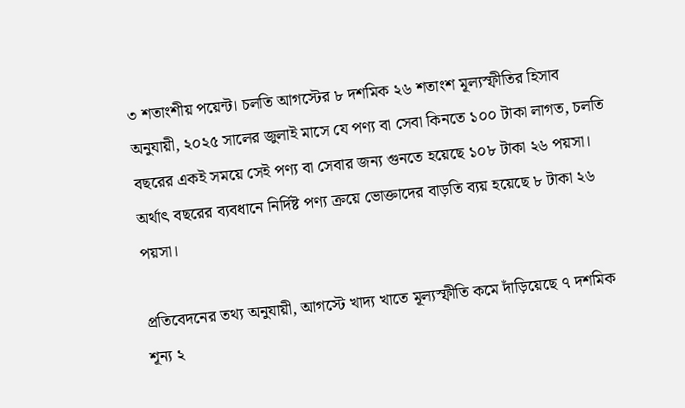৩ শতাংশীয় পয়েন্ট। চলতি আগস্টের ৮ দশমিক ২৬ শতাংশ মূল্যস্ফীতির হিসাব অনুযায়ী, ২০২৫ সালের জুলাই মাসে যে পণ্য বা সেবা কিনতে ১০০ টাকা লাগত, চলতি বছরের একই সময়ে সেই পণ্য বা সেবার জন্য গুনতে হয়েছে ১০৮ টাকা ২৬ পয়সা। অর্থাৎ বছরের ব্যবধানে নির্দিষ্ট পণ্য ক্রয়ে ভোক্তাদের বাড়তি ব্যয় হয়েছে ৮ টাকা ২৬ পয়সা।

প্রতিবেদনের তথ্য অনুযায়ী, আগস্টে খাদ্য খাতে মূল্যস্ফীতি কমে দাঁড়িয়েছে ৭ দশমিক শূন্য ২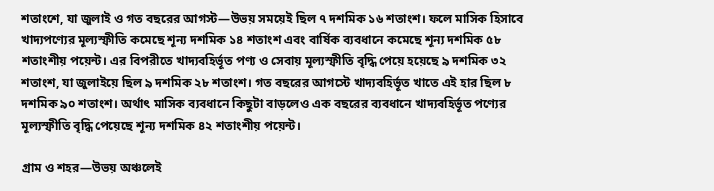শতাংশে, যা জুলাই ও গত বছরের আগস্ট—উভয় সময়েই ছিল ৭ দশমিক ১৬ শতাংশ। ফলে মাসিক হিসাবে খাদ্যপণ্যের মূল্যস্ফীতি কমেছে শূন্য দশমিক ১৪ শতাংশ এবং বার্ষিক ব্যবধানে কমেছে শূন্য দশমিক ৫৮ শতাংশীয় পয়েন্ট। এর বিপরীতে খাদ্যবহির্ভূত পণ্য ও সেবায় মূল্যস্ফীতি বৃদ্ধি পেয়ে হয়েছে ৯ দশমিক ৩২ শতাংশ, যা জুলাইয়ে ছিল ৯ দশমিক ২৮ শতাংশ। গত বছরের আগস্টে খাদ্যবহির্ভূত খাতে এই হার ছিল ৮ দশমিক ৯০ শতাংশ। অর্থাৎ মাসিক ব্যবধানে কিছুটা বাড়লেও এক বছরের ব্যবধানে খাদ্যবহির্ভূত পণ্যের মূল্যস্ফীতি বৃদ্ধি পেয়েছে শূন্য দশমিক ৪২ শতাংশীয় পয়েন্ট।

গ্রাম ও শহর—উভয় অঞ্চলেই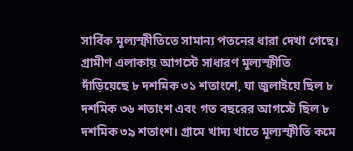সার্বিক মূল্যস্ফীতিতে সামান্য পতনের ধারা দেখা গেছে। গ্রামীণ এলাকায় আগস্টে সাধারণ মূল্যস্ফীতি দাঁড়িয়েছে ৮ দশমিক ৩১ শতাংশে, যা জুলাইয়ে ছিল ৮ দশমিক ৩৬ শতাংশ এবং গত বছরের আগস্টে ছিল ৮ দশমিক ৩৯ শতাংশ। গ্রামে খাদ্য খাতে মূল্যস্ফীতি কমে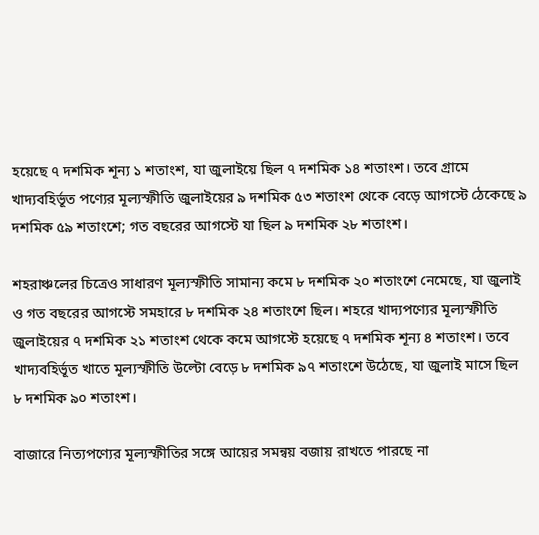হয়েছে ৭ দশমিক শূন্য ১ শতাংশ, যা জুলাইয়ে ছিল ৭ দশমিক ১৪ শতাংশ। তবে গ্রামে খাদ্যবহির্ভূত পণ্যের মূল্যস্ফীতি জুলাইয়ের ৯ দশমিক ৫৩ শতাংশ থেকে বেড়ে আগস্টে ঠেকেছে ৯ দশমিক ৫৯ শতাংশে; গত বছরের আগস্টে যা ছিল ৯ দশমিক ২৮ শতাংশ।

শহরাঞ্চলের চিত্রেও সাধারণ মূল্যস্ফীতি সামান্য কমে ৮ দশমিক ২০ শতাংশে নেমেছে, যা জুলাই ও গত বছরের আগস্টে সমহারে ৮ দশমিক ২৪ শতাংশে ছিল। শহরে খাদ্যপণ্যের মূল্যস্ফীতি জুলাইয়ের ৭ দশমিক ২১ শতাংশ থেকে কমে আগস্টে হয়েছে ৭ দশমিক শূন্য ৪ শতাংশ। তবে খাদ্যবহির্ভূত খাতে মূল্যস্ফীতি উল্টো বেড়ে ৮ দশমিক ৯৭ শতাংশে উঠেছে, যা জুলাই মাসে ছিল ৮ দশমিক ৯০ শতাংশ।

বাজারে নিত্যপণ্যের মূল্যস্ফীতির সঙ্গে আয়ের সমন্বয় বজায় রাখতে পারছে না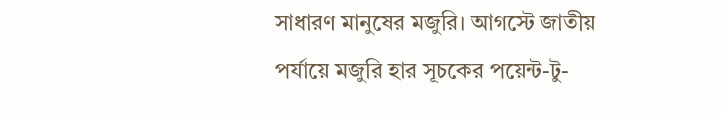সাধারণ মানুষের মজুরি। আগস্টে জাতীয় পর্যায়ে মজুরি হার সূচকের পয়েন্ট-টু-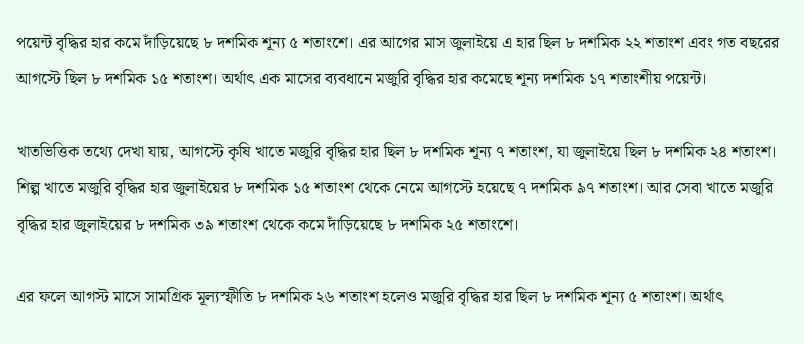পয়েন্ট বৃদ্ধির হার কমে দাঁড়িয়েছে ৮ দশমিক শূন্য ৫ শতাংশে। এর আগের মাস জুলাইয়ে এ হার ছিল ৮ দশমিক ২২ শতাংশ এবং গত বছরের আগস্টে ছিল ৮ দশমিক ১৫ শতাংশ। অর্থাৎ এক মাসের ব্যবধানে মজুরি বৃদ্ধির হার কমেছে শূন্য দশমিক ১৭ শতাংশীয় পয়েন্ট।

খাতভিত্তিক তথ্যে দেখা যায়, আগস্টে কৃষি খাতে মজুরি বৃদ্ধির হার ছিল ৮ দশমিক শূন্য ৭ শতাংশ, যা জুলাইয়ে ছিল ৮ দশমিক ২৪ শতাংশ। শিল্প খাতে মজুরি বৃদ্ধির হার জুলাইয়ের ৮ দশমিক ১৫ শতাংশ থেকে নেমে আগস্টে হয়েছে ৭ দশমিক ৯৭ শতাংশ। আর সেবা খাতে মজুরি বৃদ্ধির হার জুলাইয়ের ৮ দশমিক ৩৯ শতাংশ থেকে কমে দাঁড়িয়েছে ৮ দশমিক ২৫ শতাংশে।

এর ফলে আগস্ট মাসে সামগ্রিক মূল্যস্ফীতি ৮ দশমিক ২৬ শতাংশ হলেও মজুরি বৃদ্ধির হার ছিল ৮ দশমিক শূন্য ৫ শতাংশ। অর্থাৎ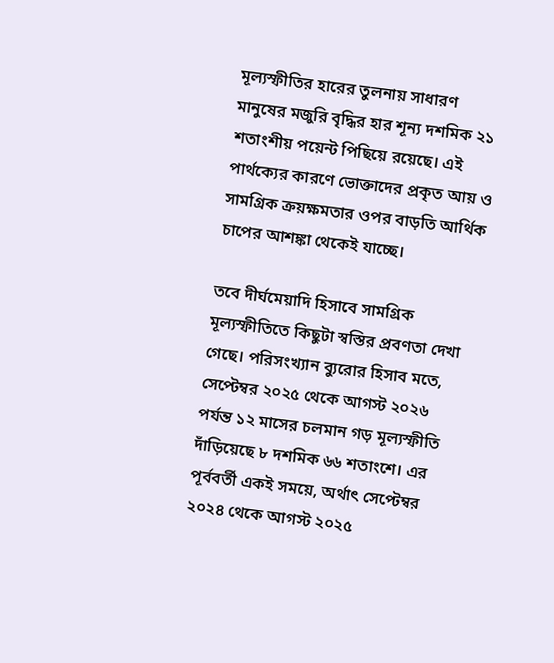মূল্যস্ফীতির হারের তুলনায় সাধারণ মানুষের মজুরি বৃদ্ধির হার শূন্য দশমিক ২১ শতাংশীয় পয়েন্ট পিছিয়ে রয়েছে। এই পার্থক্যের কারণে ভোক্তাদের প্রকৃত আয় ও সামগ্রিক ক্রয়ক্ষমতার ওপর বাড়তি আর্থিক চাপের আশঙ্কা থেকেই যাচ্ছে।

তবে দীর্ঘমেয়াদি হিসাবে সামগ্রিক মূল্যস্ফীতিতে কিছুটা স্বস্তির প্রবণতা দেখা গেছে। পরিসংখ্যান ব্যুরোর হিসাব মতে, সেপ্টেম্বর ২০২৫ থেকে আগস্ট ২০২৬ পর্যন্ত ১২ মাসের চলমান গড় মূল্যস্ফীতি দাঁড়িয়েছে ৮ দশমিক ৬৬ শতাংশে। এর পূর্ববর্তী একই সময়ে, অর্থাৎ সেপ্টেম্বর ২০২৪ থেকে আগস্ট ২০২৫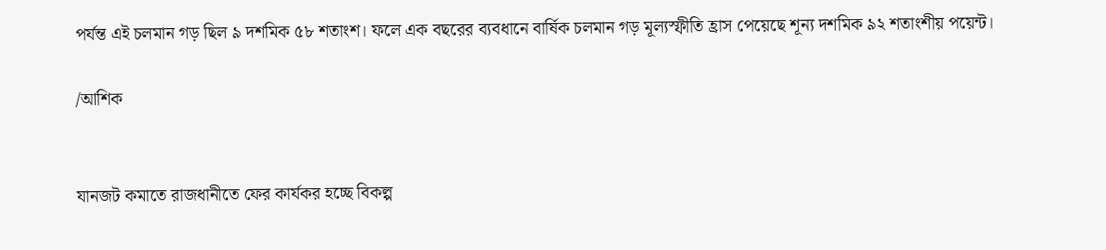পর্যন্ত এই চলমান গড় ছিল ৯ দশমিক ৫৮ শতাংশ। ফলে এক বছরের ব্যবধানে বার্ষিক চলমান গড় মূল্যস্ফীতি হ্রাস পেয়েছে শূন্য দশমিক ৯২ শতাংশীয় পয়েন্ট।

/আশিক


যানজট কমাতে রাজধানীতে ফের কার্যকর হচ্ছে বিকল্প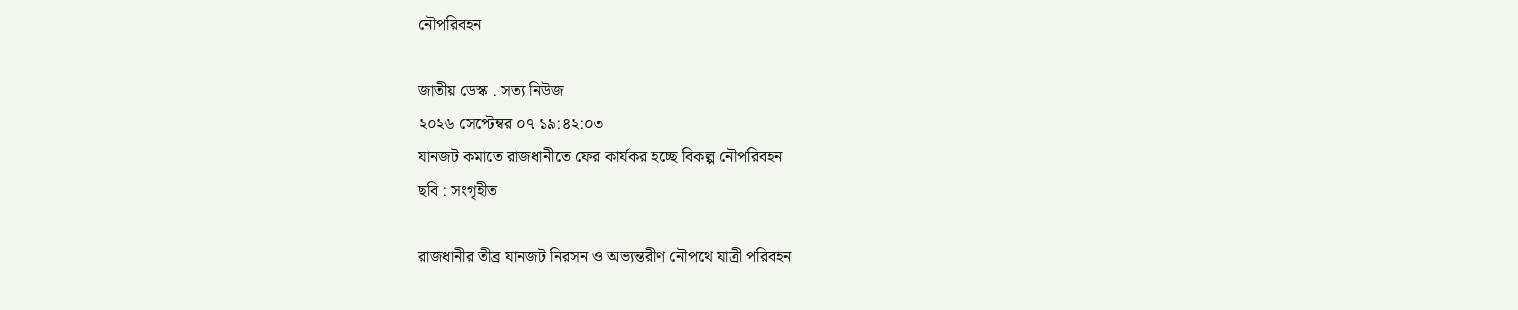নৌপরিবহন

জাতীয় ডেস্ক . সত্য নিউজ
২০২৬ সেপ্টেম্বর ০৭ ১৯:৪২:০৩
যানজট কমাতে রাজধানীতে ফের কার্যকর হচ্ছে বিকল্প নৌপরিবহন
ছবি : সংগৃহীত

রাজধানীর তীব্র যানজট নিরসন ও অভ্যন্তরীণ নৌপথে যাত্রী পরিবহন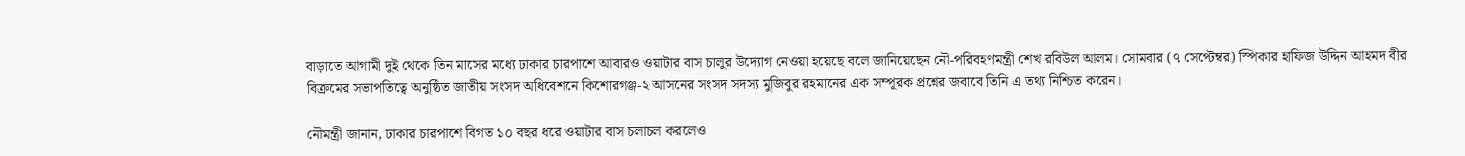বাড়াতে আগামী দুই থেকে তিন মাসের মধ্যে ঢাকার চারপাশে আবারও ওয়াটার বাস চালুর উদ্যোগ নেওয়া হয়েছে বলে জানিয়েছেন নৌ-পরিবহণমন্ত্রী শেখ রবিউল আলম। সোমবার (৭ সেপ্টেম্বর) স্পিকার হাফিজ উদ্দিন আহমদ বীর বিক্রমের সভাপতিত্বে অনুষ্ঠিত জাতীয় সংসদ অধিবেশনে কিশোরগঞ্জ-২ আসনের সংসদ সদস্য মুজিবুর রহমানের এক সম্পূরক প্রশ্নের জবাবে তিনি এ তথ্য নিশ্চিত করেন।

নৌমন্ত্রী জানান, ঢাকার চারপাশে বিগত ১০ বছর ধরে ওয়াটার বাস চলাচল করলেও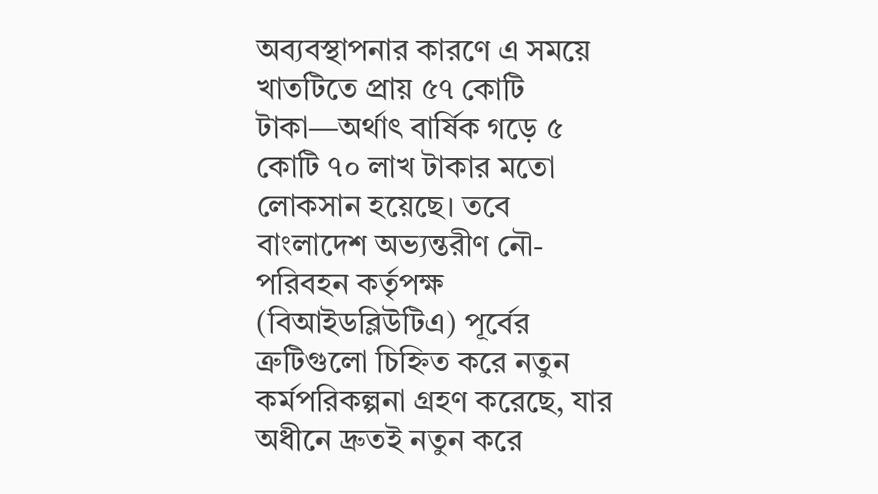অব্যবস্থাপনার কারণে এ সময়ে খাতটিতে প্রায় ৫৭ কোটি টাকা—অর্থাৎ বার্ষিক গড়ে ৫ কোটি ৭০ লাখ টাকার মতো লোকসান হয়েছে। তবে বাংলাদেশ অভ্যন্তরীণ নৌ-পরিবহন কর্তৃপক্ষ (বিআইডব্লিউটিএ) পূর্বের ত্রুটিগুলো চিহ্নিত করে নতুন কর্মপরিকল্পনা গ্রহণ করেছে, যার অধীনে দ্রুতই নতুন করে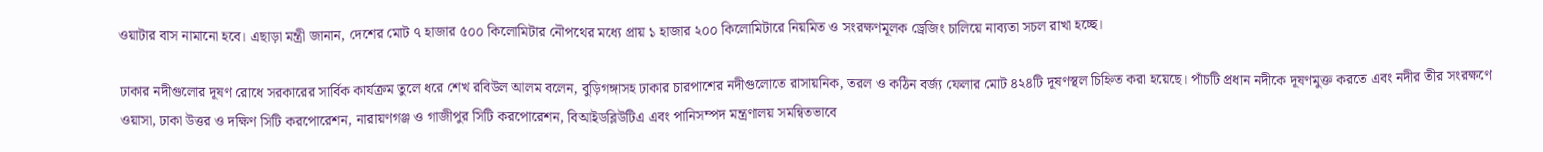ওয়াটার বাস নামানো হবে। এছাড়া মন্ত্রী জানান, দেশের মোট ৭ হাজার ৫০০ কিলোমিটার নৌপথের মধ্যে প্রায় ১ হাজার ২০০ কিলোমিটারে নিয়মিত ও সংরক্ষণমূলক ড্রেজিং চালিয়ে নাব্যতা সচল রাখা হচ্ছে।

ঢাকার নদীগুলোর দূষণ রোধে সরকারের সার্বিক কার্যক্রম তুলে ধরে শেখ রবিউল আলম বলেন, বুড়িগঙ্গাসহ ঢাকার চারপাশের নদীগুলোতে রাসায়নিক, তরল ও কঠিন বর্জ্য ফেলার মোট ৪২৪টি দূষণস্থল চিহ্নিত করা হয়েছে। পাঁচটি প্রধান নদীকে দূষণমুক্ত করতে এবং নদীর তীর সংরক্ষণে ওয়াসা, ঢাকা উত্তর ও দক্ষিণ সিটি করপোরেশন, নারায়ণগঞ্জ ও গাজীপুর সিটি করপোরেশন, বিআইডব্লিউটিএ এবং পানিসম্পদ মন্ত্রণালয় সমন্বিতভাবে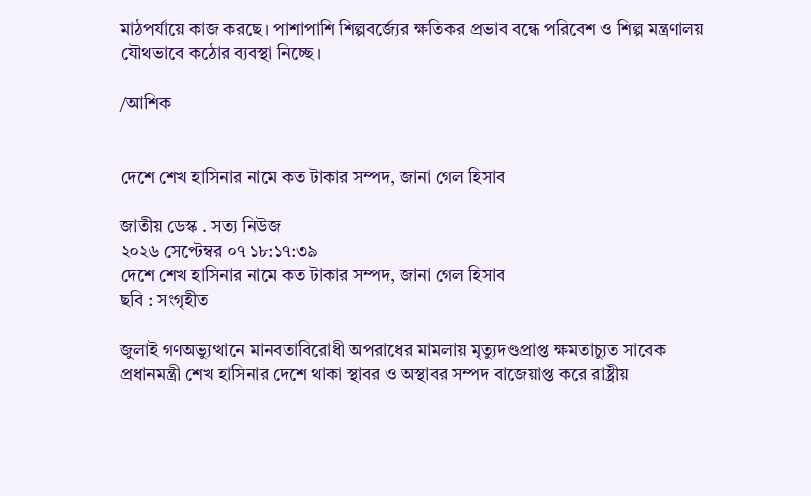মাঠপর্যায়ে কাজ করছে। পাশাপাশি শিল্পবর্জ্যের ক্ষতিকর প্রভাব বন্ধে পরিবেশ ও শিল্প মন্ত্রণালয় যৌথভাবে কঠোর ব্যবস্থা নিচ্ছে।

/আশিক


দেশে শেখ হাসিনার নামে কত টাকার সম্পদ, জানা গেল হিসাব

জাতীয় ডেস্ক . সত্য নিউজ
২০২৬ সেপ্টেম্বর ০৭ ১৮:১৭:৩৯
দেশে শেখ হাসিনার নামে কত টাকার সম্পদ, জানা গেল হিসাব
ছবি : সংগৃহীত

জুলাই গণঅভ্যুত্থানে মানবতাবিরোধী অপরাধের মামলায় মৃত্যুদণ্ডপ্রাপ্ত ক্ষমতাচ্যুত সাবেক প্রধানমন্ত্রী শেখ হাসিনার দেশে থাকা স্থাবর ও অস্থাবর সম্পদ বাজেয়াপ্ত করে রাষ্ট্রীয়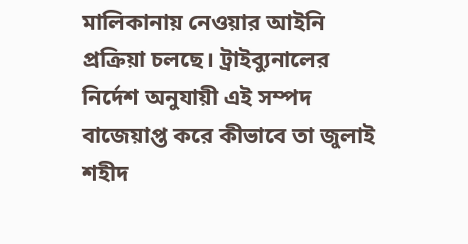মালিকানায় নেওয়ার আইনি প্রক্রিয়া চলছে। ট্রাইব্যুনালের নির্দেশ অনুযায়ী এই সম্পদ বাজেয়াপ্ত করে কীভাবে তা জুলাই শহীদ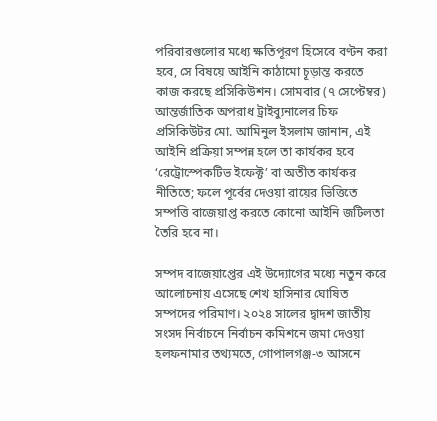পরিবারগুলোর মধ্যে ক্ষতিপূরণ হিসেবে বণ্টন করা হবে, সে বিষয়ে আইনি কাঠামো চূড়ান্ত করতে কাজ করছে প্রসিকিউশন। সোমবার (৭ সেপ্টেম্বর) আন্তর্জাতিক অপরাধ ট্রাইব্যুনালের চিফ প্রসিকিউটর মো. আমিনুল ইসলাম জানান, এই আইনি প্রক্রিয়া সম্পন্ন হলে তা কার্যকর হবে ‘রেট্রোস্পেকটিভ ইফেক্ট’ বা অতীত কার্যকর নীতিতে; ফলে পূর্বের দেওয়া রায়ের ভিত্তিতে সম্পত্তি বাজেয়াপ্ত করতে কোনো আইনি জটিলতা তৈরি হবে না।

সম্পদ বাজেয়াপ্তের এই উদ্যোগের মধ্যে নতুন করে আলোচনায় এসেছে শেখ হাসিনার ঘোষিত সম্পদের পরিমাণ। ২০২৪ সালের দ্বাদশ জাতীয় সংসদ নির্বাচনে নির্বাচন কমিশনে জমা দেওয়া হলফনামার তথ্যমতে, গোপালগঞ্জ-৩ আসনে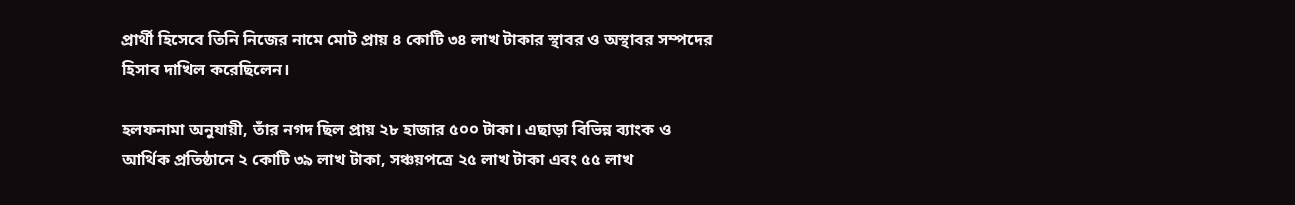প্রার্থী হিসেবে তিনি নিজের নামে মোট প্রায় ৪ কোটি ৩৪ লাখ টাকার স্থাবর ও অস্থাবর সম্পদের হিসাব দাখিল করেছিলেন।

হলফনামা অনুযায়ী, তাঁর নগদ ছিল প্রায় ২৮ হাজার ৫০০ টাকা। এছাড়া বিভিন্ন ব্যাংক ও আর্থিক প্রতিষ্ঠানে ২ কোটি ৩৯ লাখ টাকা, সঞ্চয়পত্রে ২৫ লাখ টাকা এবং ৫৫ লাখ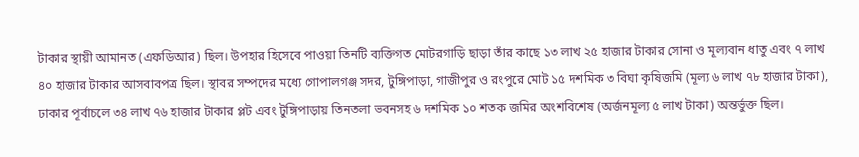টাকার স্থায়ী আমানত (এফডিআর) ছিল। উপহার হিসেবে পাওয়া তিনটি ব্যক্তিগত মোটরগাড়ি ছাড়া তাঁর কাছে ১৩ লাখ ২৫ হাজার টাকার সোনা ও মূল্যবান ধাতু এবং ৭ লাখ ৪০ হাজার টাকার আসবাবপত্র ছিল। স্থাবর সম্পদের মধ্যে গোপালগঞ্জ সদর, টুঙ্গিপাড়া, গাজীপুর ও রংপুরে মোট ১৫ দশমিক ৩ বিঘা কৃষিজমি (মূল্য ৬ লাখ ৭৮ হাজার টাকা), ঢাকার পূর্বাচলে ৩৪ লাখ ৭৬ হাজার টাকার প্লট এবং টুঙ্গিপাড়ায় তিনতলা ভবনসহ ৬ দশমিক ১০ শতক জমির অংশবিশেষ (অর্জনমূল্য ৫ লাখ টাকা) অন্তর্ভুক্ত ছিল।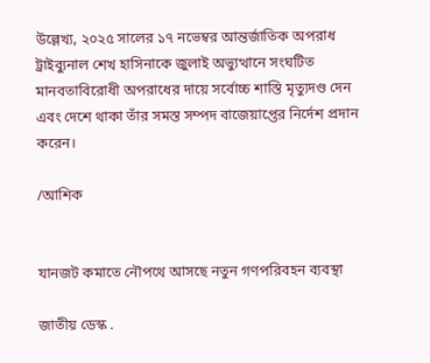উল্লেখ্য, ২০২৫ সালের ১৭ নভেম্বর আন্তর্জাতিক অপরাধ ট্রাইব্যুনাল শেখ হাসিনাকে জুলাই অভ্যুত্থানে সংঘটিত মানবতাবিরোধী অপরাধের দায়ে সর্বোচ্চ শাস্তি মৃত্যুদণ্ড দেন এবং দেশে থাকা তাঁর সমস্ত সম্পদ বাজেয়াপ্তের নির্দেশ প্রদান করেন।

/আশিক


যানজট কমাতে নৌপথে আসছে নতুন গণপরিবহন ব্যবস্থা

জাতীয় ডেস্ক .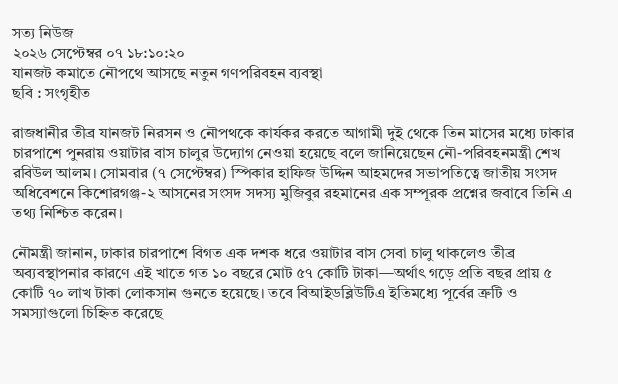সত্য নিউজ
২০২৬ সেপ্টেম্বর ০৭ ১৮:১০:২০
যানজট কমাতে নৌপথে আসছে নতুন গণপরিবহন ব্যবস্থা
ছবি : সংগৃহীত

রাজধানীর তীব্র যানজট নিরসন ও নৌপথকে কার্যকর করতে আগামী দুই থেকে তিন মাসের মধ্যে ঢাকার চারপাশে পুনরায় ওয়াটার বাস চালুর উদ্যোগ নেওয়া হয়েছে বলে জানিয়েছেন নৌ-পরিবহনমন্ত্রী শেখ রবিউল আলম। সোমবার (৭ সেপ্টেম্বর) স্পিকার হাফিজ উদ্দিন আহমদের সভাপতিত্বে জাতীয় সংসদ অধিবেশনে কিশোরগঞ্জ-২ আসনের সংসদ সদস্য মুজিবুর রহমানের এক সম্পূরক প্রশ্নের জবাবে তিনি এ তথ্য নিশ্চিত করেন।

নৌমন্ত্রী জানান, ঢাকার চারপাশে বিগত এক দশক ধরে ওয়াটার বাস সেবা চালু থাকলেও তীব্র অব্যবস্থাপনার কারণে এই খাতে গত ১০ বছরে মোট ৫৭ কোটি টাকা—অর্থাৎ গড়ে প্রতি বছর প্রায় ৫ কোটি ৭০ লাখ টাকা লোকসান গুনতে হয়েছে। তবে বিআইডব্লিউটিএ ইতিমধ্যে পূর্বের ত্রুটি ও সমস্যাগুলো চিহ্নিত করেছে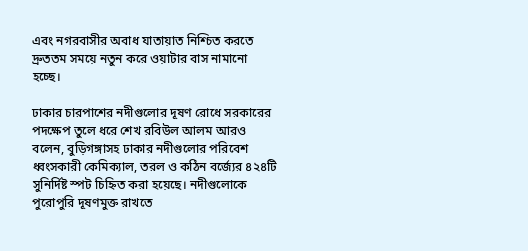এবং নগরবাসীর অবাধ যাতায়াত নিশ্চিত করতে দ্রুততম সময়ে নতুন করে ওয়াটার বাস নামানো হচ্ছে।

ঢাকার চারপাশের নদীগুলোর দূষণ রোধে সরকারের পদক্ষেপ তুলে ধরে শেখ রবিউল আলম আরও বলেন, বুড়িগঙ্গাসহ ঢাকার নদীগুলোর পরিবেশ ধ্বংসকারী কেমিক্যাল, তরল ও কঠিন বর্জ্যের ৪২৪টি সুনির্দিষ্ট স্পট চিহ্নিত করা হয়েছে। নদীগুলোকে পুরোপুরি দূষণমুক্ত রাখতে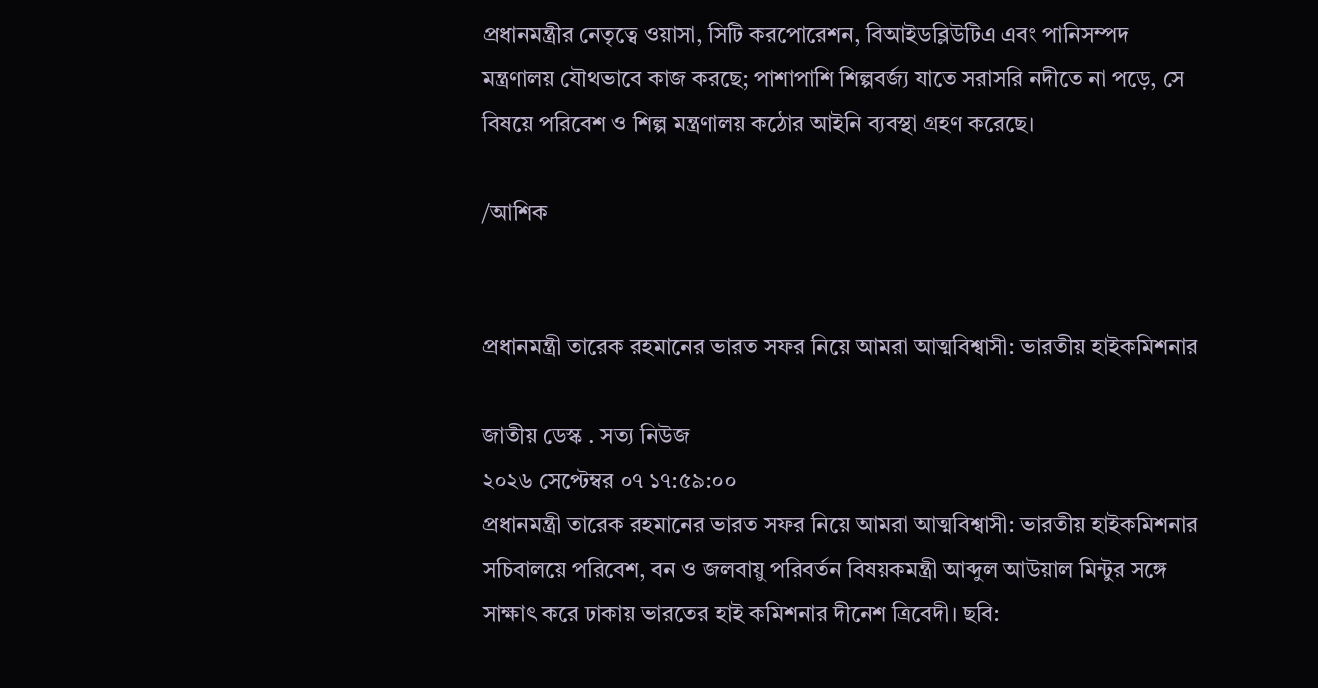প্রধানমন্ত্রীর নেতৃত্বে ওয়াসা, সিটি করপোরেশন, বিআইডব্লিউটিএ এবং পানিসম্পদ মন্ত্রণালয় যৌথভাবে কাজ করছে; পাশাপাশি শিল্পবর্জ্য যাতে সরাসরি নদীতে না পড়ে, সে বিষয়ে পরিবেশ ও শিল্প মন্ত্রণালয় কঠোর আইনি ব্যবস্থা গ্রহণ করেছে।

/আশিক


প্রধানমন্ত্রী তারেক রহমানের ভারত সফর নিয়ে আমরা আত্মবিশ্বাসী: ভারতীয় হাইকমিশনার

জাতীয় ডেস্ক . সত্য নিউজ
২০২৬ সেপ্টেম্বর ০৭ ১৭:৫৯:০০
প্রধানমন্ত্রী তারেক রহমানের ভারত সফর নিয়ে আমরা আত্মবিশ্বাসী: ভারতীয় হাইকমিশনার
সচিবালয়ে পরিবেশ, বন ও জলবায়ু পরিবর্তন বিষয়কমন্ত্রী আব্দুল আউয়াল মিন্টুর সঙ্গে সাক্ষাৎ করে ঢাকায় ভারতের হাই কমিশনার দীনেশ ত্রিবেদী। ছবি: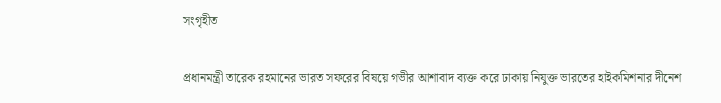সংগৃহীত

প্রধানমন্ত্রী তারেক রহমানের ভারত সফরের বিষয়ে গভীর আশাবাদ ব্যক্ত করে ঢাকায় নিযুক্ত ভারতের হাইকমিশনার দীনেশ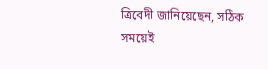ত্রিবেদী জানিয়েছেন, সঠিক সময়েই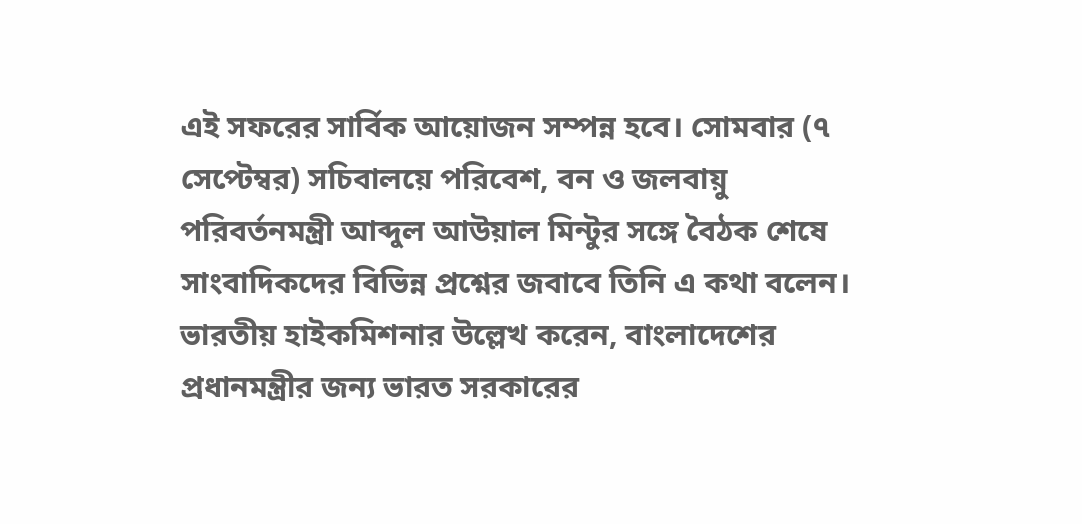এই সফরের সার্বিক আয়োজন সম্পন্ন হবে। সোমবার (৭ সেপ্টেম্বর) সচিবালয়ে পরিবেশ, বন ও জলবায়ু পরিবর্তনমন্ত্রী আব্দুল আউয়াল মিন্টুর সঙ্গে বৈঠক শেষে সাংবাদিকদের বিভিন্ন প্রশ্নের জবাবে তিনি এ কথা বলেন। ভারতীয় হাইকমিশনার উল্লেখ করেন, বাংলাদেশের প্রধানমন্ত্রীর জন্য ভারত সরকারের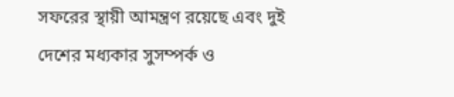সফরের স্থায়ী আমন্ত্রণ রয়েছে এবং দুই দেশের মধ্যকার সুসম্পর্ক ও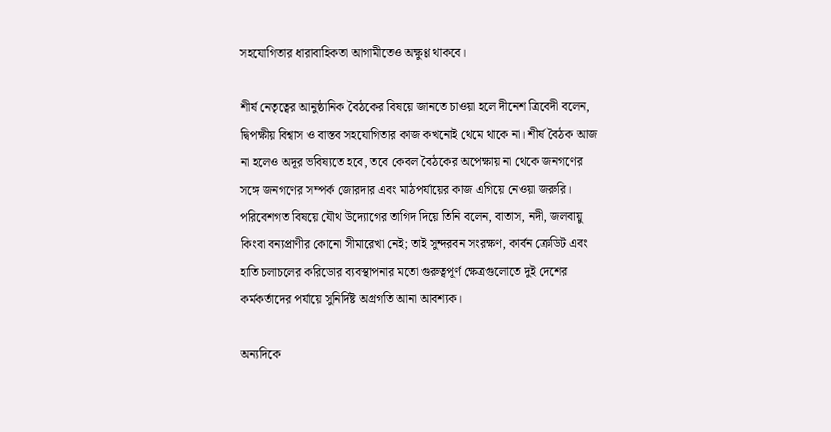সহযোগিতার ধারাবাহিকতা আগামীতেও অক্ষুণ্ণ থাকবে।

শীর্ষ নেতৃত্বের আনুষ্ঠানিক বৈঠকের বিষয়ে জানতে চাওয়া হলে দীনেশ ত্রিবেদী বলেন, দ্বিপক্ষীয় বিশ্বাস ও বাস্তব সহযোগিতার কাজ কখনোই থেমে থাকে না। শীর্ষ বৈঠক আজ না হলেও অদূর ভবিষ্যতে হবে, তবে কেবল বৈঠকের অপেক্ষায় না থেকে জনগণের সঙ্গে জনগণের সম্পর্ক জোরদার এবং মাঠপর্যায়ের কাজ এগিয়ে নেওয়া জরুরি। পরিবেশগত বিষয়ে যৌথ উদ্যোগের তাগিদ দিয়ে তিনি বলেন, বাতাস, নদী, জলবায়ু কিংবা বন্যপ্রাণীর কোনো সীমারেখা নেই; তাই সুন্দরবন সংরক্ষণ, কার্বন ক্রেডিট এবং হাতি চলাচলের করিডোর ব্যবস্থাপনার মতো গুরুত্বপূর্ণ ক্ষেত্রগুলোতে দুই দেশের কর্মকর্তাদের পর্যায়ে সুনির্দিষ্ট অগ্রগতি আনা আবশ্যক।

অন্যদিকে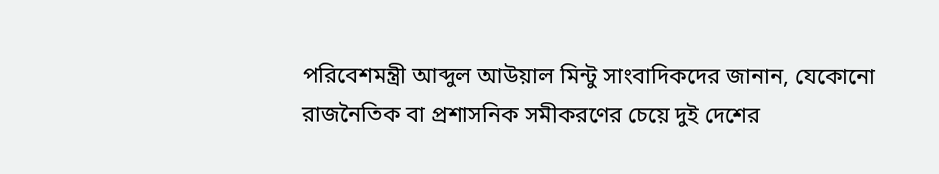পরিবেশমন্ত্রী আব্দুল আউয়াল মিন্টু সাংবাদিকদের জানান, যেকোনো রাজনৈতিক বা প্রশাসনিক সমীকরণের চেয়ে দুই দেশের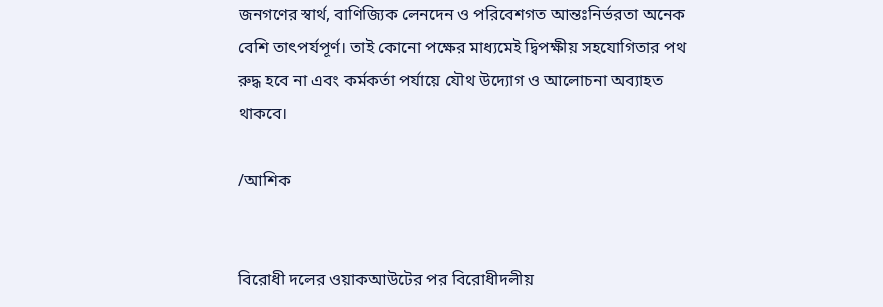জনগণের স্বার্থ, বাণিজ্যিক লেনদেন ও পরিবেশগত আন্তঃনির্ভরতা অনেক বেশি তাৎপর্যপূর্ণ। তাই কোনো পক্ষের মাধ্যমেই দ্বিপক্ষীয় সহযোগিতার পথ রুদ্ধ হবে না এবং কর্মকর্তা পর্যায়ে যৌথ উদ্যোগ ও আলোচনা অব্যাহত থাকবে।

/আশিক


বিরোধী দলের ওয়াকআউটের পর বিরোধীদলীয়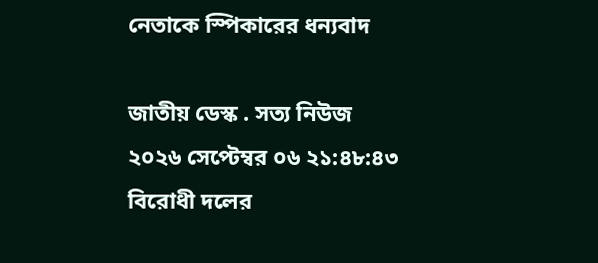নেতাকে স্পিকারের ধন্যবাদ

জাতীয় ডেস্ক . সত্য নিউজ
২০২৬ সেপ্টেম্বর ০৬ ২১:৪৮:৪৩
বিরোধী দলের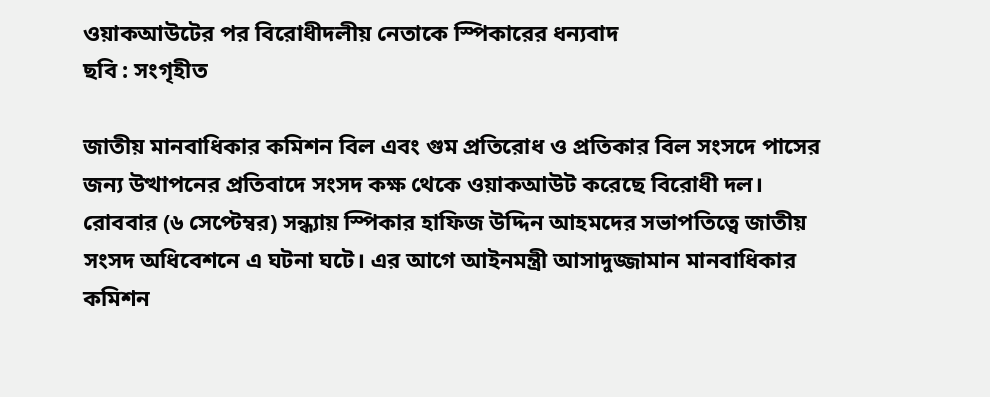ওয়াকআউটের পর বিরোধীদলীয় নেতাকে স্পিকারের ধন্যবাদ
ছবি : সংগৃহীত

জাতীয় মানবাধিকার কমিশন বিল এবং গুম প্রতিরোধ ও প্রতিকার বিল সংসদে পাসের জন্য উত্থাপনের প্রতিবাদে সংসদ কক্ষ থেকে ওয়াকআউট করেছে বিরোধী দল। রোববার (৬ সেপ্টেম্বর) সন্ধ্যায় স্পিকার হাফিজ উদ্দিন আহমদের সভাপতিত্বে জাতীয় সংসদ অধিবেশনে এ ঘটনা ঘটে। এর আগে আইনমন্ত্রী আসাদুজ্জামান মানবাধিকার কমিশন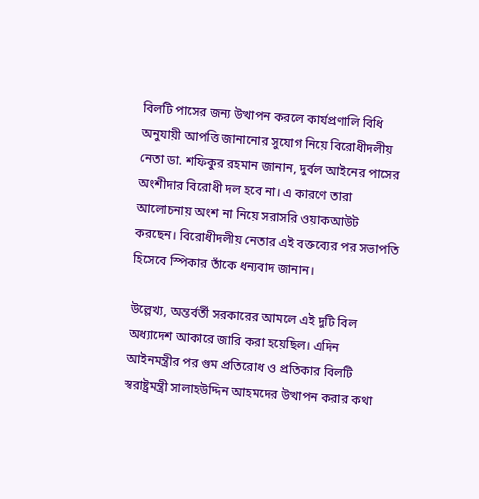বিলটি পাসের জন্য উত্থাপন করলে কার্যপ্রণালি বিধি অনুযায়ী আপত্তি জানানোর সুযোগ নিয়ে বিরোধীদলীয় নেতা ডা. শফিকুর রহমান জানান, দুর্বল আইনের পাসের অংশীদার বিরোধী দল হবে না। এ কারণে তারা আলোচনায় অংশ না নিয়ে সরাসরি ওয়াকআউট করছেন। বিরোধীদলীয় নেতার এই বক্তব্যের পর সভাপতি হিসেবে স্পিকার তাঁকে ধন্যবাদ জানান।

উল্লেখ্য, অন্তর্বর্তী সরকারের আমলে এই দুটি বিল অধ্যাদেশ আকারে জারি করা হয়েছিল। এদিন আইনমন্ত্রীর পর গুম প্রতিরোধ ও প্রতিকার বিলটি স্বরাষ্ট্রমন্ত্রী সালাহউদ্দিন আহমদের উত্থাপন করার কথা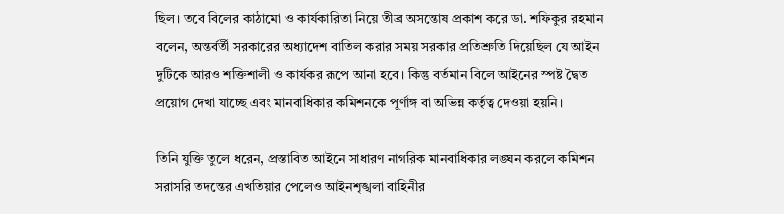ছিল। তবে বিলের কাঠামো ও কার্যকারিতা নিয়ে তীব্র অসন্তোষ প্রকাশ করে ডা. শফিকুর রহমান বলেন, অন্তর্বর্তী সরকারের অধ্যাদেশ বাতিল করার সময় সরকার প্রতিশ্রুতি দিয়েছিল যে আইন দুটিকে আরও শক্তিশালী ও কার্যকর রূপে আনা হবে। কিন্তু বর্তমান বিলে আইনের স্পষ্ট দ্বৈত প্রয়োগ দেখা যাচ্ছে এবং মানবাধিকার কমিশনকে পূর্ণাঙ্গ বা অভিন্ন কর্তৃত্ব দেওয়া হয়নি।

তিনি যুক্তি তুলে ধরেন, প্রস্তাবিত আইনে সাধারণ নাগরিক মানবাধিকার লঙ্ঘন করলে কমিশন সরাসরি তদন্তের এখতিয়ার পেলেও আইনশৃঙ্খলা বাহিনীর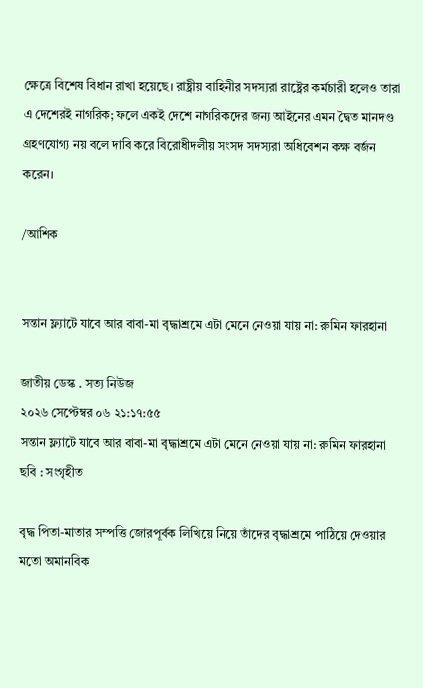ক্ষেত্রে বিশেষ বিধান রাখা হয়েছে। রাষ্ট্রীয় বাহিনীর সদস্যরা রাষ্ট্রের কর্মচারী হলেও তারা এ দেশেরই নাগরিক; ফলে একই দেশে নাগরিকদের জন্য আইনের এমন দ্বৈত মানদণ্ড গ্রহণযোগ্য নয় বলে দাবি করে বিরোধীদলীয় সংসদ সদস্যরা অধিবেশন কক্ষ বর্জন করেন।

/আশিক


সন্তান ফ্ল্যাটে যাবে আর বাবা-মা বৃদ্ধাশ্রমে এটা মেনে নেওয়া যায় না: রুমিন ফারহানা

জাতীয় ডেস্ক . সত্য নিউজ
২০২৬ সেপ্টেম্বর ০৬ ২১:১৭:৫৫
সন্তান ফ্ল্যাটে যাবে আর বাবা-মা বৃদ্ধাশ্রমে এটা মেনে নেওয়া যায় না: রুমিন ফারহানা
ছবি : সংগৃহীত

বৃদ্ধ পিতা-মাতার সম্পত্তি জোরপূর্বক লিখিয়ে নিয়ে তাঁদের বৃদ্ধাশ্রমে পাঠিয়ে দেওয়ার মতো অমানবিক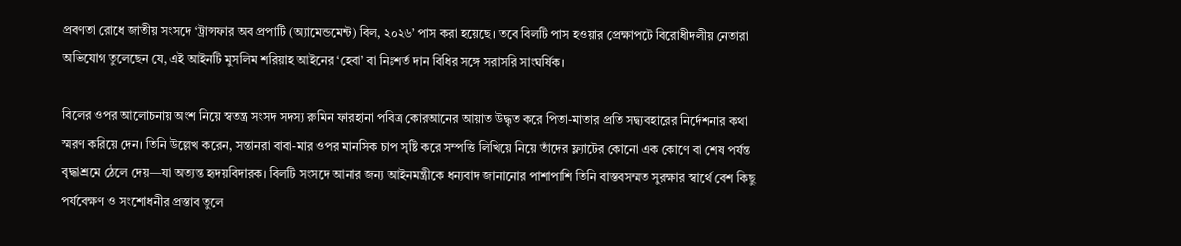প্রবণতা রোধে জাতীয় সংসদে ‘ট্রান্সফার অব প্রপার্টি (অ্যামেন্ডমেন্ট) বিল, ২০২৬’ পাস করা হয়েছে। তবে বিলটি পাস হওয়ার প্রেক্ষাপটে বিরোধীদলীয় নেতারা অভিযোগ তুলেছেন যে, এই আইনটি মুসলিম শরিয়াহ আইনের ‘হেবা’ বা নিঃশর্ত দান বিধির সঙ্গে সরাসরি সাংঘর্ষিক।

বিলের ওপর আলোচনায় অংশ নিয়ে স্বতন্ত্র সংসদ সদস্য রুমিন ফারহানা পবিত্র কোরআনের আয়াত উদ্ধৃত করে পিতা-মাতার প্রতি সদ্ব্যবহারের নির্দেশনার কথা স্মরণ করিয়ে দেন। তিনি উল্লেখ করেন, সন্তানরা বাবা-মার ওপর মানসিক চাপ সৃষ্টি করে সম্পত্তি লিখিয়ে নিয়ে তাঁদের ফ্ল্যাটের কোনো এক কোণে বা শেষ পর্যন্ত বৃদ্ধাশ্রমে ঠেলে দেয়—যা অত্যন্ত হৃদয়বিদারক। বিলটি সংসদে আনার জন্য আইনমন্ত্রীকে ধন্যবাদ জানানোর পাশাপাশি তিনি বাস্তবসম্মত সুরক্ষার স্বার্থে বেশ কিছু পর্যবেক্ষণ ও সংশোধনীর প্রস্তাব তুলে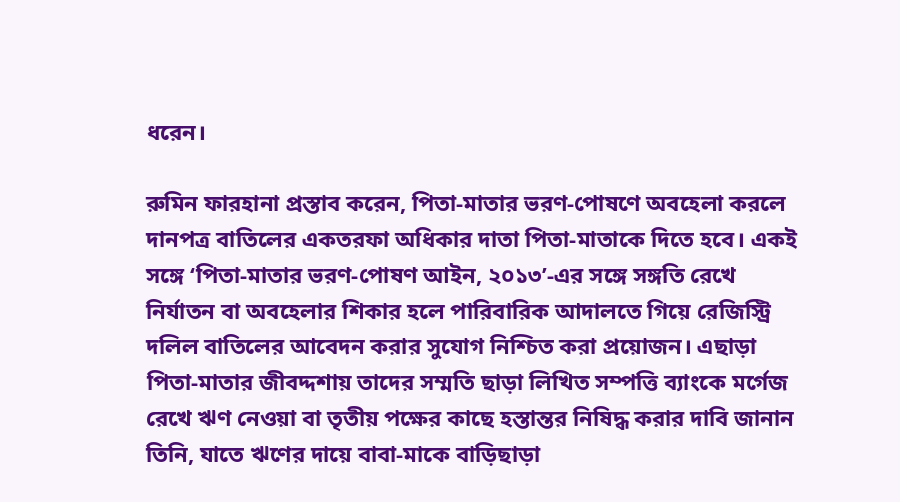ধরেন।

রুমিন ফারহানা প্রস্তাব করেন, পিতা-মাতার ভরণ-পোষণে অবহেলা করলে দানপত্র বাতিলের একতরফা অধিকার দাতা পিতা-মাতাকে দিতে হবে। একই সঙ্গে ‘পিতা-মাতার ভরণ-পোষণ আইন, ২০১৩’-এর সঙ্গে সঙ্গতি রেখে নির্যাতন বা অবহেলার শিকার হলে পারিবারিক আদালতে গিয়ে রেজিস্ট্রি দলিল বাতিলের আবেদন করার সুযোগ নিশ্চিত করা প্রয়োজন। এছাড়া পিতা-মাতার জীবদ্দশায় তাদের সম্মতি ছাড়া লিখিত সম্পত্তি ব্যাংকে মর্গেজ রেখে ঋণ নেওয়া বা তৃতীয় পক্ষের কাছে হস্তান্তর নিষিদ্ধ করার দাবি জানান তিনি, যাতে ঋণের দায়ে বাবা-মাকে বাড়িছাড়া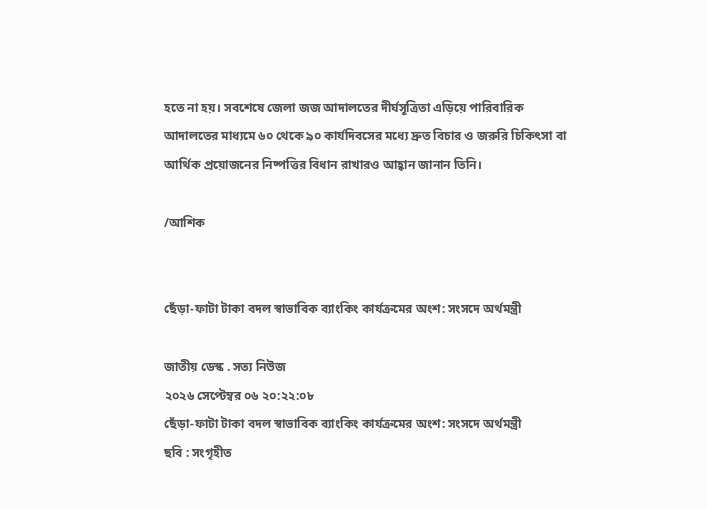হতে না হয়। সবশেষে জেলা জজ আদালতের দীর্ঘসূত্রিতা এড়িয়ে পারিবারিক আদালতের মাধ্যমে ৬০ থেকে ৯০ কার্যদিবসের মধ্যে দ্রুত বিচার ও জরুরি চিকিৎসা বা আর্থিক প্রয়োজনের নিষ্পত্তির বিধান রাখারও আহ্বান জানান তিনি।

/আশিক


ছেঁড়া-ফাটা টাকা বদল স্বাভাবিক ব্যাংকিং কার্যক্রমের অংশ: সংসদে অর্থমন্ত্রী

জাতীয় ডেস্ক . সত্য নিউজ
২০২৬ সেপ্টেম্বর ০৬ ২০:২২:০৮
ছেঁড়া-ফাটা টাকা বদল স্বাভাবিক ব্যাংকিং কার্যক্রমের অংশ: সংসদে অর্থমন্ত্রী
ছবি : সংগৃহীত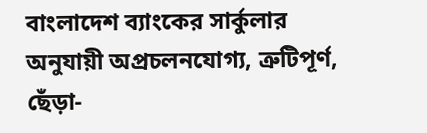বাংলাদেশ ব্যাংকের সার্কুলার অনুযায়ী অপ্রচলনযোগ্য, ত্রুটিপূর্ণ, ছেঁড়া-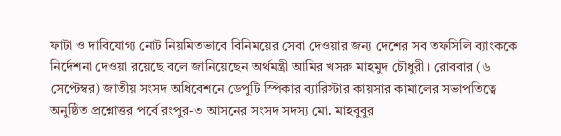ফাটা ও দাবিযোগ্য নোট নিয়মিতভাবে বিনিময়ের সেবা দেওয়ার জন্য দেশের সব তফসিলি ব্যাংককে নির্দেশনা দেওয়া রয়েছে বলে জানিয়েছেন অর্থমন্ত্রী আমির খসরু মাহমুদ চৌধুরী। রোববার (৬ সেপ্টেম্বর) জাতীয় সংসদ অধিবেশনে ডেপুটি স্পিকার ব্যারিস্টার কায়সার কামালের সভাপতিত্বে অনুষ্ঠিত প্রশ্নোত্তর পর্বে রংপুর-৩ আসনের সংসদ সদস্য মো. মাহবুবুর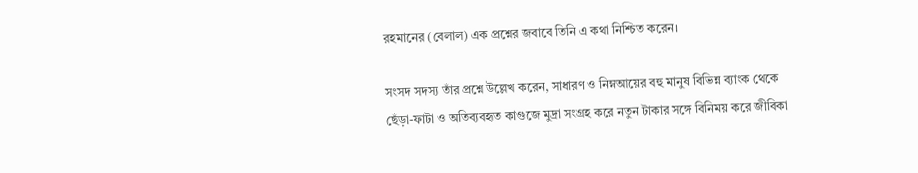রহমানের (বেলাল) এক প্রশ্নের জবাবে তিনি এ কথা নিশ্চিত করেন।

সংসদ সদস্য তাঁর প্রশ্নে উল্লেখ করেন, সাধারণ ও নিম্নআয়ের বহু মানুষ বিভিন্ন ব্যাংক থেকে ছেঁড়া-ফাটা ও অতিব্যবহৃত কাগুজে মুদ্রা সংগ্রহ করে নতুন টাকার সঙ্গে বিনিময় করে জীবিকা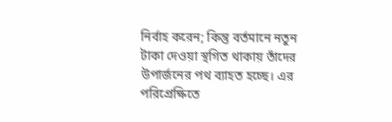নির্বাহ করেন; কিন্তু বর্তমানে নতুন টাকা দেওয়া স্থগিত থাকায় তাঁদের উপার্জনের পথ ব্যাহত হচ্ছে। এর পরিপ্রেক্ষিতে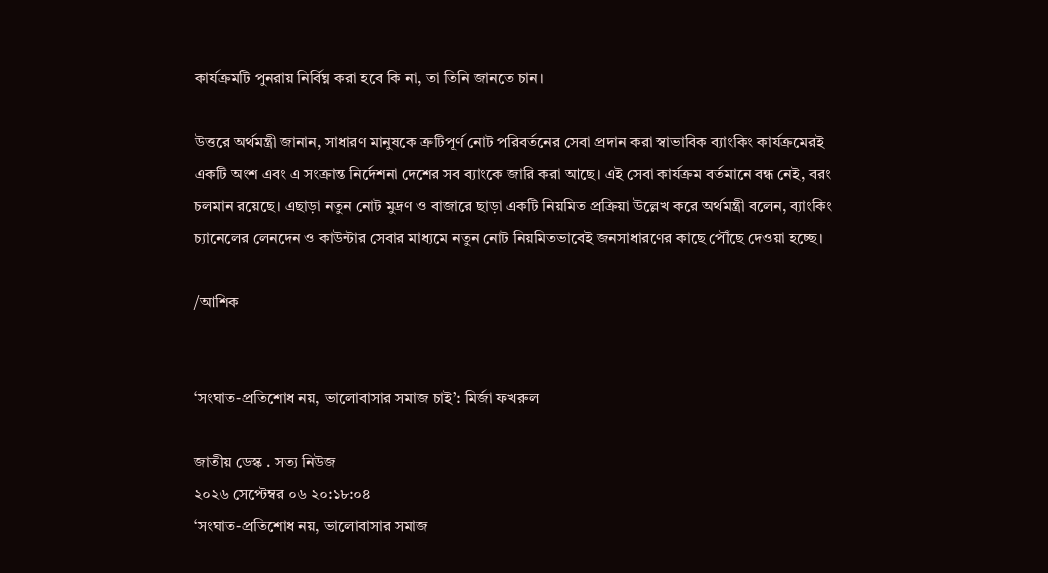কার্যক্রমটি পুনরায় নির্বিঘ্ন করা হবে কি না, তা তিনি জানতে চান।

উত্তরে অর্থমন্ত্রী জানান, সাধারণ মানুষকে ত্রুটিপূর্ণ নোট পরিবর্তনের সেবা প্রদান করা স্বাভাবিক ব্যাংকিং কার্যক্রমেরই একটি অংশ এবং এ সংক্রান্ত নির্দেশনা দেশের সব ব্যাংকে জারি করা আছে। এই সেবা কার্যক্রম বর্তমানে বন্ধ নেই, বরং চলমান রয়েছে। এছাড়া নতুন নোট মুদ্রণ ও বাজারে ছাড়া একটি নিয়মিত প্রক্রিয়া উল্লেখ করে অর্থমন্ত্রী বলেন, ব্যাংকিং চ্যানেলের লেনদেন ও কাউন্টার সেবার মাধ্যমে নতুন নোট নিয়মিতভাবেই জনসাধারণের কাছে পৌঁছে দেওয়া হচ্ছে।

/আশিক


‘সংঘাত-প্রতিশোধ নয়, ভালোবাসার সমাজ চাই’: মির্জা ফখরুল

জাতীয় ডেস্ক . সত্য নিউজ
২০২৬ সেপ্টেম্বর ০৬ ২০:১৮:০৪
‘সংঘাত-প্রতিশোধ নয়, ভালোবাসার সমাজ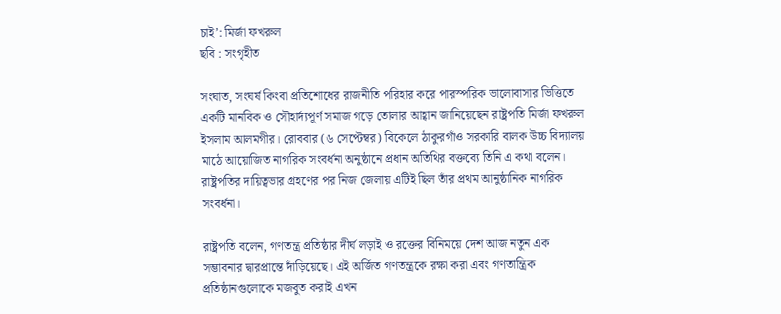চাই’: মির্জা ফখরুল
ছবি : সংগৃহীত

সংঘাত, সংঘর্ষ কিংবা প্রতিশোধের রাজনীতি পরিহার করে পারস্পরিক ভালোবাসার ভিত্তিতে একটি মানবিক ও সৌহার্দ্যপূর্ণ সমাজ গড়ে তোলার আহ্বান জানিয়েছেন রাষ্ট্রপতি মির্জা ফখরুল ইসলাম আলমগীর। রোববার (৬ সেপ্টেম্বর) বিকেলে ঠাকুরগাঁও সরকারি বালক উচ্চ বিদ্যালয় মাঠে আয়োজিত নাগরিক সংবর্ধনা অনুষ্ঠানে প্রধান অতিথির বক্তব্যে তিনি এ কথা বলেন। রাষ্ট্রপতির দায়িত্বভার গ্রহণের পর নিজ জেলায় এটিই ছিল তাঁর প্রথম আনুষ্ঠানিক নাগরিক সংবর্ধনা।

রাষ্ট্রপতি বলেন, গণতন্ত্র প্রতিষ্ঠার দীর্ঘ লড়াই ও রক্তের বিনিময়ে দেশ আজ নতুন এক সম্ভাবনার দ্বারপ্রান্তে দাঁড়িয়েছে। এই অর্জিত গণতন্ত্রকে রক্ষা করা এবং গণতান্ত্রিক প্রতিষ্ঠানগুলোকে মজবুত করাই এখন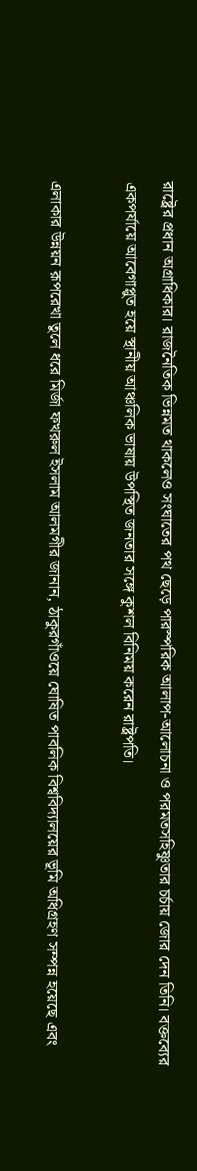রাষ্ট্রের প্রধান অগ্রাধিকার। রাজনৈতিক ভিন্নমত থাকলেও সংঘাতের পথ ছেড়ে পারস্পরিক আলাপ-আলোচনা ও পরমতসহিষ্ণুতার চর্চায় জোর দেন তিনি। বক্তব্যের একপর্যায়ে আবেগাপ্লুত হয়ে স্থানীয় আঞ্চলিক ভাষায় উপস্থিত জনতার সঙ্গে কুশল বিনিময় করেন রাষ্ট্রপতি।

এলাকার উন্নয়ন রূপরেখা তুলে ধরে মির্জা ফখরুল ইসলাম আলমগীর জানান, ঠাকুরগাঁওয়ে ঘোষিত পাবলিক বিশ্ববিদ্যালয়ের ভূমি অধিগ্রহণ সম্পন্ন হয়েছে এবং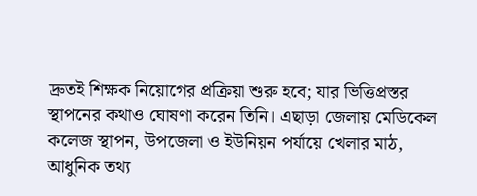দ্রুতই শিক্ষক নিয়োগের প্রক্রিয়া শুরু হবে; যার ভিত্তিপ্রস্তর স্থাপনের কথাও ঘোষণা করেন তিনি। এছাড়া জেলায় মেডিকেল কলেজ স্থাপন, উপজেলা ও ইউনিয়ন পর্যায়ে খেলার মাঠ, আধুনিক তথ্য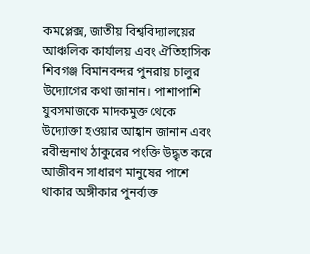কমপ্লেক্স, জাতীয় বিশ্ববিদ্যালয়ের আঞ্চলিক কার্যালয় এবং ঐতিহাসিক শিবগঞ্জ বিমানবন্দর পুনরায় চালুর উদ্যোগের কথা জানান। পাশাপাশি যুবসমাজকে মাদকমুক্ত থেকে উদ্যোক্তা হওয়ার আহ্বান জানান এবং রবীন্দ্রনাথ ঠাকুরের পংক্তি উদ্ধৃত করে আজীবন সাধারণ মানুষের পাশে থাকার অঙ্গীকার পুনর্ব্যক্ত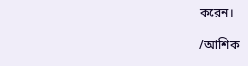করেন।

/আশিক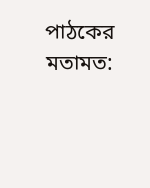পাঠকের মতামত: